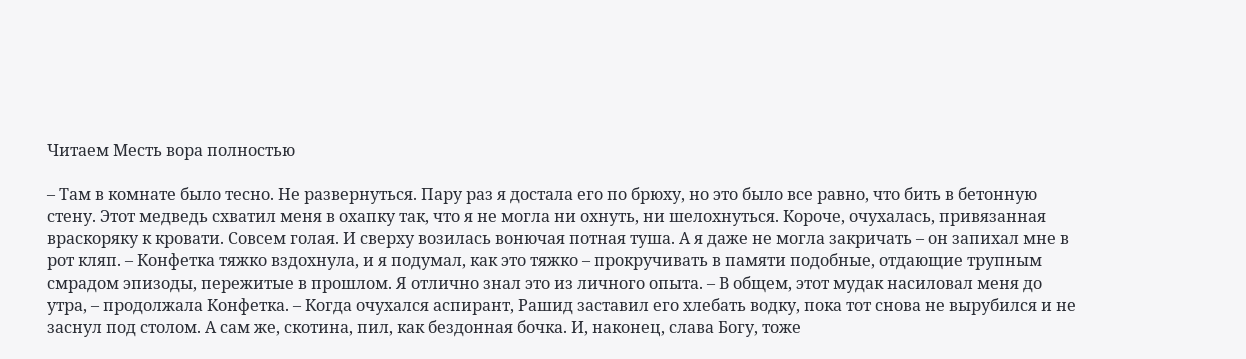Читаем Месть вора полностью

– Там в комнате было тесно. Не развернуться. Пару раз я достала его по брюху, но это было все равно, что бить в бетонную стену. Этот медведь схватил меня в охапку так, что я не могла ни охнуть, ни шелохнуться. Короче, очухалась, привязанная враскоряку к кровати. Совсем голая. И сверху возилась вонючая потная туша. А я даже не могла закричать – он запихал мне в рот кляп. – Конфетка тяжко вздохнула, и я подумал, как это тяжко – прокручивать в памяти подобные, отдающие трупным смрадом эпизоды, пережитые в прошлом. Я отлично знал это из личного опыта. – В общем, этот мудак насиловал меня до утра, – продолжала Конфетка. – Когда очухался аспирант, Рашид заставил его хлебать водку, пока тот снова не вырубился и не заснул под столом. А сам же, скотина, пил, как бездонная бочка. И, наконец, слава Богу, тоже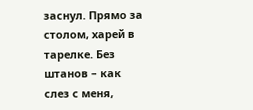заснул. Прямо за столом, харей в тарелке. Без штанов – как слез с меня,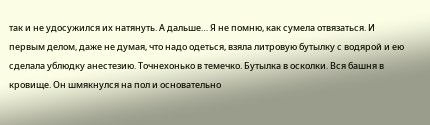так и не удосужился их натянуть. А дальше… Я не помню, как сумела отвязаться. И первым делом, даже не думая, что надо одеться, взяла литровую бутылку с водярой и ею сделала ублюдку анестезию. Точнехонько в темечко. Бутылка в осколки. Вся башня в кровище. Он шмякнулся на пол и основательно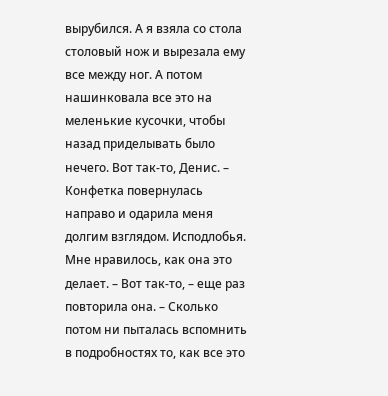вырубился. А я взяла со стола столовый нож и вырезала ему все между ног. А потом нашинковала все это на меленькие кусочки, чтобы назад приделывать было нечего. Вот так-то, Денис. – Конфетка повернулась направо и одарила меня долгим взглядом. Исподлобья. Мне нравилось, как она это делает. – Вот так-то, – еще раз повторила она. – Сколько потом ни пыталась вспомнить в подробностях то, как все это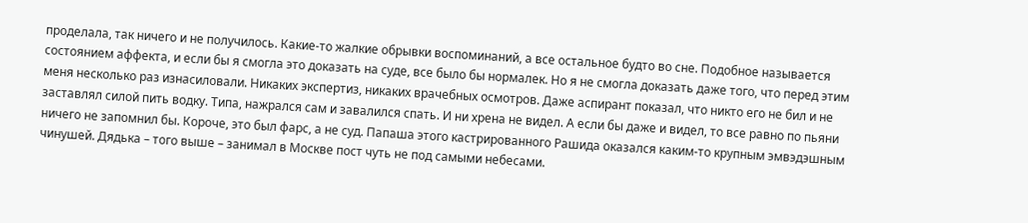проделала, так ничего и не получилось. Какие-то жалкие обрывки воспоминаний, а все остальное будто во сне. Подобное называется состоянием аффекта, и если бы я смогла это доказать на суде, все было бы нормалек. Но я не смогла доказать даже того, что перед этим меня несколько раз изнасиловали. Никаких экспертиз, никаких врачебных осмотров. Даже аспирант показал, что никто его не бил и не заставлял силой пить водку. Типа, нажрался сам и завалился спать. И ни хрена не видел. А если бы даже и видел, то все равно по пьяни ничего не запомнил бы. Короче, это был фарс, а не суд. Папаша этого кастрированного Рашида оказался каким-то крупным эмвэдэшным чинушей. Дядька – того выше – занимал в Москве пост чуть не под самыми небесами.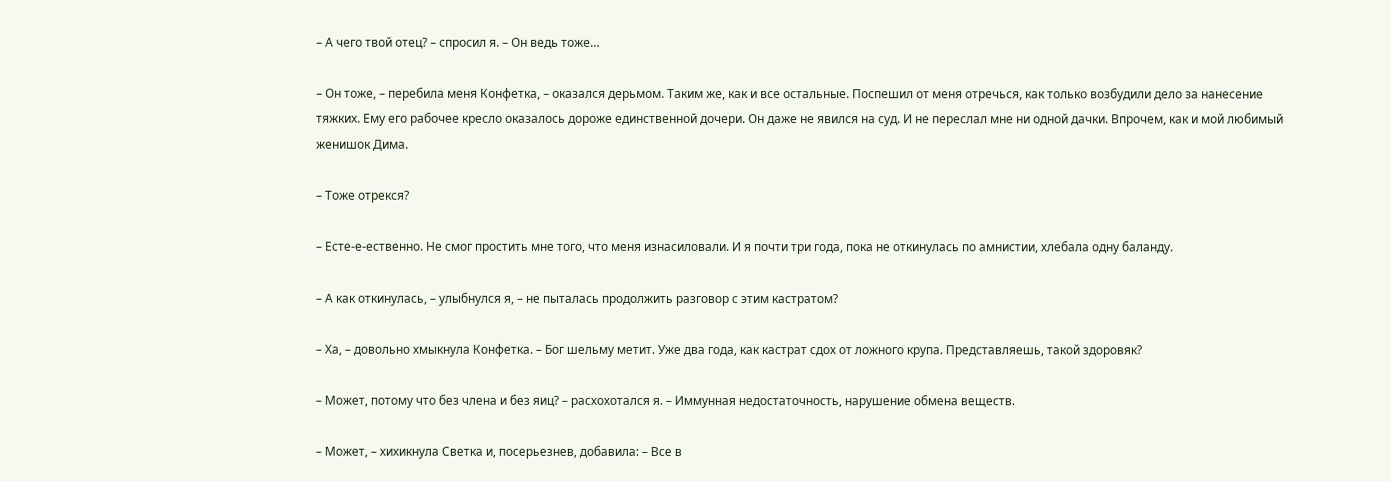– А чего твой отец? – спросил я. – Он ведь тоже…

– Он тоже, – перебила меня Конфетка, – оказался дерьмом. Таким же, как и все остальные. Поспешил от меня отречься, как только возбудили дело за нанесение тяжких. Ему его рабочее кресло оказалось дороже единственной дочери. Он даже не явился на суд. И не переслал мне ни одной дачки. Впрочем, как и мой любимый женишок Дима.

– Тоже отрекся?

– Есте-е-ественно. Не смог простить мне того, что меня изнасиловали. И я почти три года, пока не откинулась по амнистии, хлебала одну баланду.

– А как откинулась, – улыбнулся я, – не пыталась продолжить разговор с этим кастратом?

– Ха, – довольно хмыкнула Конфетка. – Бог шельму метит. Уже два года, как кастрат сдох от ложного крупа. Представляешь, такой здоровяк?

– Может, потому что без члена и без яиц? – расхохотался я. – Иммунная недостаточность, нарушение обмена веществ.

– Может, – хихикнула Светка и, посерьезнев, добавила: – Все в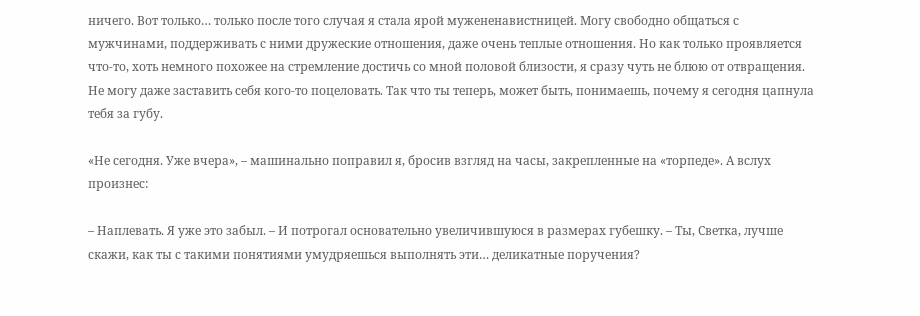ничего. Вот только… только после того случая я стала ярой мужененавистницей. Могу свободно общаться с мужчинами, поддерживать с ними дружеские отношения, даже очень теплые отношения. Но как только проявляется что-то, хоть немного похожее на стремление достичь со мной половой близости, я сразу чуть не блюю от отвращения. Не могу даже заставить себя кого-то поцеловать. Так что ты теперь, может быть, понимаешь, почему я сегодня цапнула тебя за губу.

«Не сегодня. Уже вчера», – машинально поправил я, бросив взгляд на часы, закрепленные на «торпеде». А вслух произнес:

– Наплевать. Я уже это забыл. – И потрогал основательно увеличившуюся в размерах губешку. – Ты, Светка, лучше скажи, как ты с такими понятиями умудряешься выполнять эти… деликатные поручения?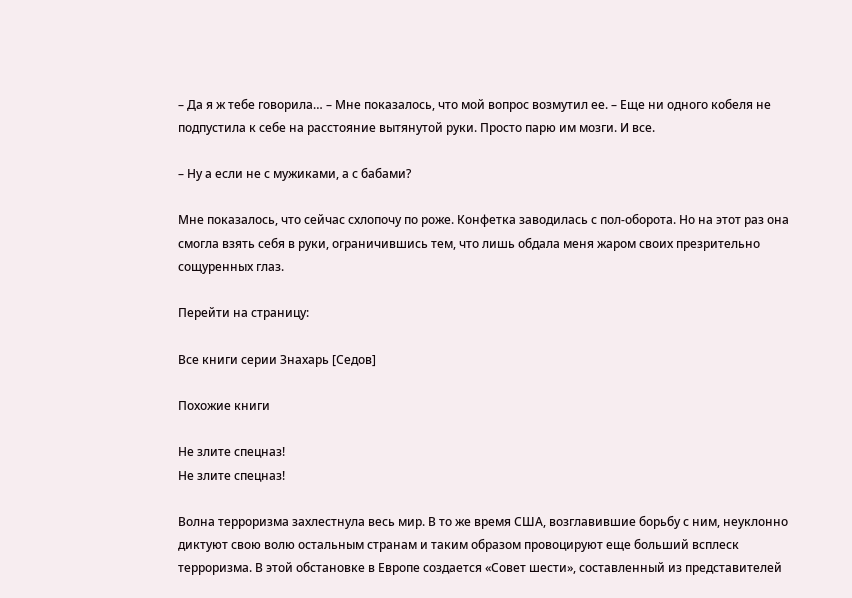– Да я ж тебе говорила… – Мне показалось, что мой вопрос возмутил ее. – Еще ни одного кобеля не подпустила к себе на расстояние вытянутой руки. Просто парю им мозги. И все.

– Ну а если не с мужиками, а с бабами?

Мне показалось, что сейчас схлопочу по роже. Конфетка заводилась с пол-оборота. Но на этот раз она смогла взять себя в руки, ограничившись тем, что лишь обдала меня жаром своих презрительно сощуренных глаз.

Перейти на страницу:

Все книги серии Знахарь [Седов]

Похожие книги

Не злите спецназ!
Не злите спецназ!

Волна терроризма захлестнула весь мир. В то же время США, возглавившие борьбу с ним, неуклонно диктуют свою волю остальным странам и таким образом провоцируют еще больший всплеск терроризма. В этой обстановке в Европе создается «Совет шести», составленный из представителей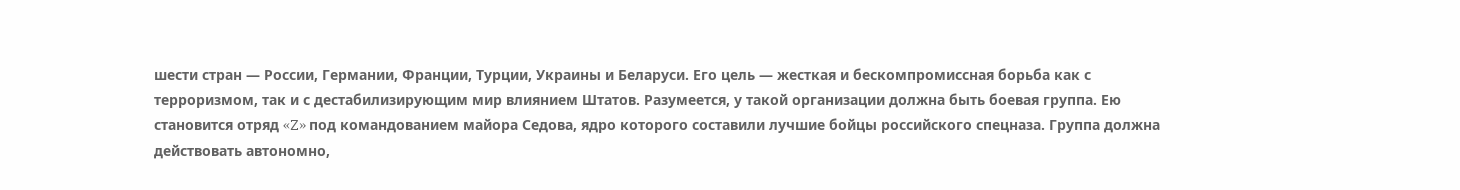шести стран — России, Германии, Франции, Турции, Украины и Беларуси. Его цель — жесткая и бескомпромиссная борьба как с терроризмом, так и с дестабилизирующим мир влиянием Штатов. Разумеется, у такой организации должна быть боевая группа. Ею становится отряд «Z» под командованием майора Седова, ядро которого составили лучшие бойцы российского спецназа. Группа должна действовать автономно,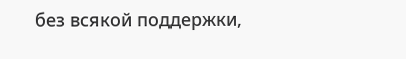без всякой поддержки,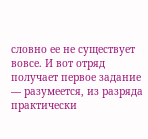словно ее не существует вовсе. И вот отряд получает первое задание — разумеется, из разряда практически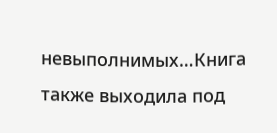невыполнимых…Книга также выходила под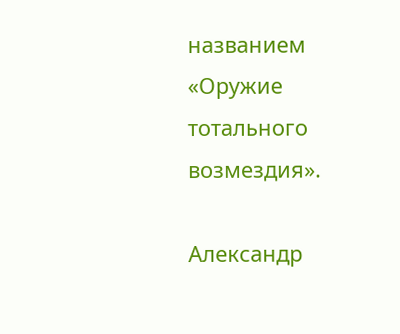названием «Оружие тотального возмездия».

Александр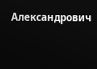Александрович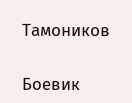Тамоников

Боевик